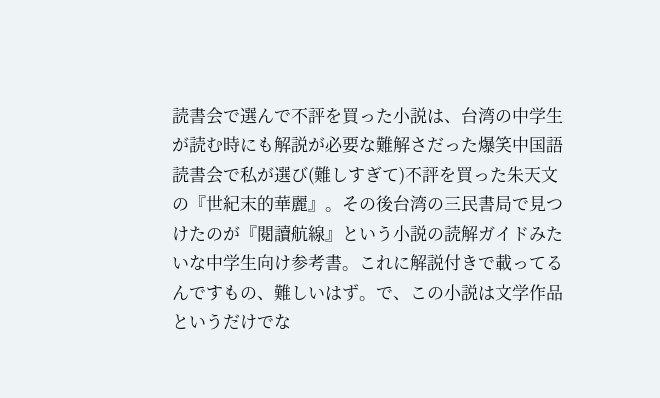読書会で選んで不評を買った小説は、台湾の中学生が読む時にも解説が必要な難解さだった爆笑中国語読書会で私が選び(難しすぎて)不評を買った朱天文の『世紀末的華麗』。その後台湾の三民書局で見つけたのが『閱讀航線』という小説の読解ガイドみたいな中学生向け参考書。これに解説付きで載ってるんですもの、難しいはず。で、この小説は文学作品というだけでな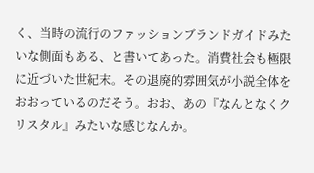く、当時の流行のファッションブランドガイドみたいな側面もある、と書いてあった。消費社会も極限に近づいた世紀末。その退廃的雰囲気が小説全体をおおっているのだそう。おお、あの『なんとなくクリスタル』みたいな感じなんか。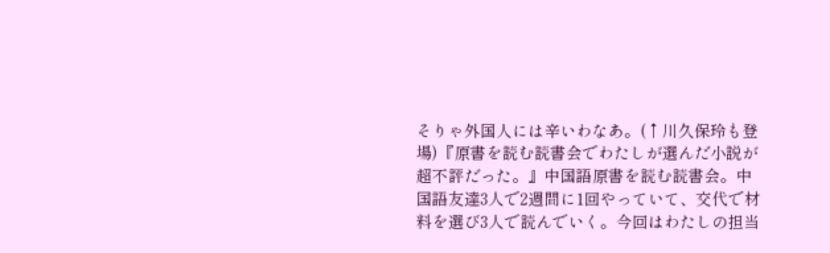そりゃ外国人には辛いわなあ。(↑川久保玲も登場)『原書を読む読書会でわたしが選んだ小説が超不評だった。』中国語原書を読む読書会。中国語友達3人で2週間に1回やっていて、交代で材料を選び3人で読んでいく。今回はわたしの担当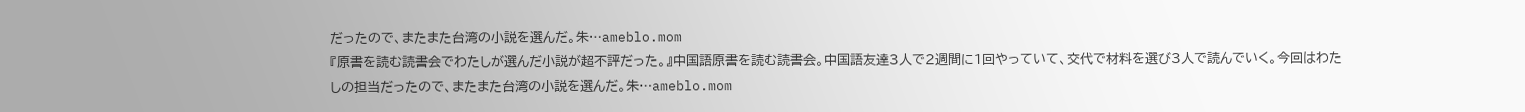だったので、またまた台湾の小説を選んだ。朱…ameblo.mom
『原書を読む読書会でわたしが選んだ小説が超不評だった。』中国語原書を読む読書会。中国語友達3人で2週間に1回やっていて、交代で材料を選び3人で読んでいく。今回はわたしの担当だったので、またまた台湾の小説を選んだ。朱…ameblo.mom